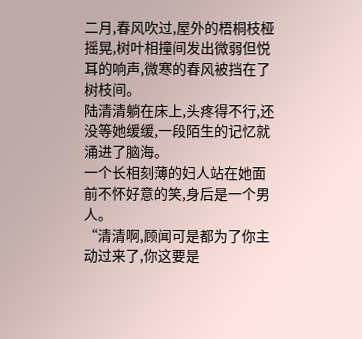二月,春风吹过,屋外的梧桐枝桠摇晃,树叶相撞间发出微弱但悦耳的响声,微寒的春风被挡在了树枝间。
陆清清躺在床上,头疼得不行,还没等她缓缓,一段陌生的记忆就涌进了脑海。
一个长相刻薄的妇人站在她面前不怀好意的笑,身后是一个男人。
“清清啊,顾闻可是都为了你主动过来了,你这要是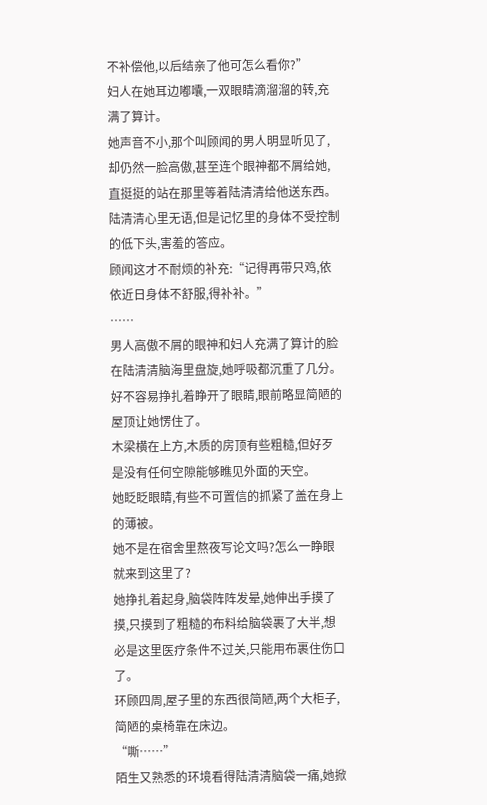不补偿他,以后结亲了他可怎么看你?”
妇人在她耳边嘟囔,一双眼睛滴溜溜的转,充满了算计。
她声音不小,那个叫顾闻的男人明显听见了,却仍然一脸高傲,甚至连个眼神都不屑给她,直挺挺的站在那里等着陆清清给他送东西。
陆清清心里无语,但是记忆里的身体不受控制的低下头,害羞的答应。
顾闻这才不耐烦的补充:“记得再带只鸡,依依近日身体不舒服,得补补。”
……
男人高傲不屑的眼神和妇人充满了算计的脸在陆清清脑海里盘旋,她呼吸都沉重了几分。
好不容易挣扎着睁开了眼睛,眼前略显简陋的屋顶让她愣住了。
木梁横在上方,木质的房顶有些粗糙,但好歹是没有任何空隙能够瞧见外面的天空。
她眨眨眼睛,有些不可置信的抓紧了盖在身上的薄被。
她不是在宿舍里熬夜写论文吗?怎么一睁眼就来到这里了?
她挣扎着起身,脑袋阵阵发晕,她伸出手摸了摸,只摸到了粗糙的布料给脑袋裹了大半,想必是这里医疗条件不过关,只能用布裹住伤口了。
环顾四周,屋子里的东西很简陋,两个大柜子,简陋的桌椅靠在床边。
“嘶……”
陌生又熟悉的环境看得陆清清脑袋一痛,她掀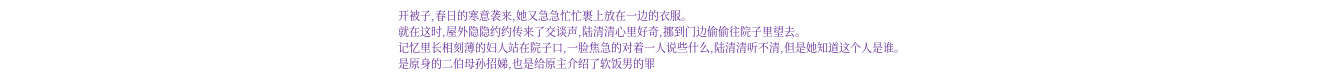开被子,春日的寒意袭来,她又急急忙忙裹上放在一边的衣服。
就在这时,屋外隐隐约约传来了交谈声,陆清清心里好奇,挪到门边偷偷往院子里望去。
记忆里长相刻薄的妇人站在院子口,一脸焦急的对着一人说些什么,陆清清听不清,但是她知道这个人是谁。
是原身的二伯母孙招娣,也是给原主介绍了软饭男的罪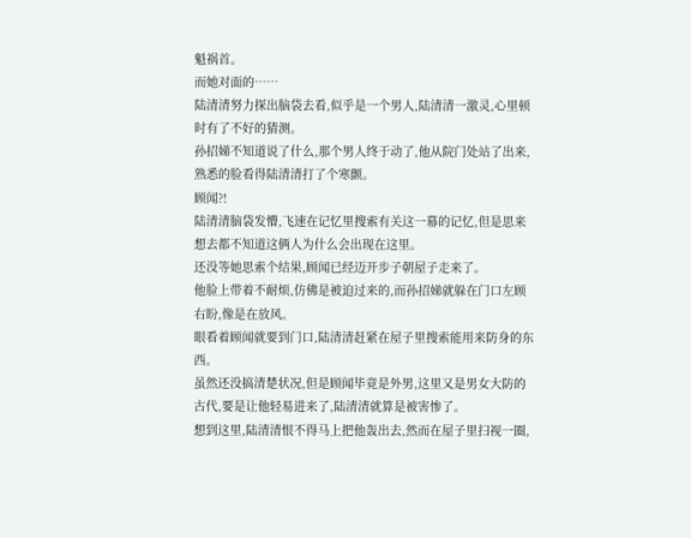魁祸首。
而她对面的……
陆清清努力探出脑袋去看,似乎是一个男人,陆清清一激灵,心里顿时有了不好的猜测。
孙招娣不知道说了什么,那个男人终于动了,他从院门处站了出来,熟悉的脸看得陆清清打了个寒颤。
顾闻?!
陆清清脑袋发懵,飞速在记忆里搜索有关这一幕的记忆,但是思来想去都不知道这俩人为什么会出现在这里。
还没等她思索个结果,顾闻已经迈开步子朝屋子走来了。
他脸上带着不耐烦,仿佛是被迫过来的,而孙招娣就躲在门口左顾右盼,像是在放风。
眼看着顾闻就要到门口,陆清清赶紧在屋子里搜索能用来防身的东西。
虽然还没搞清楚状况,但是顾闻毕竟是外男,这里又是男女大防的古代,要是让他轻易进来了,陆清清就算是被害惨了。
想到这里,陆清清恨不得马上把他轰出去,然而在屋子里扫视一圈,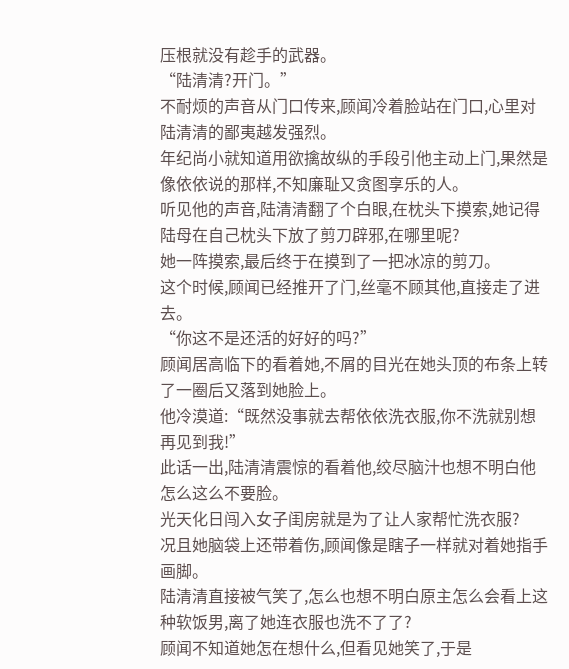压根就没有趁手的武器。
“陆清清?开门。”
不耐烦的声音从门口传来,顾闻冷着脸站在门口,心里对陆清清的鄙夷越发强烈。
年纪尚小就知道用欲擒故纵的手段引他主动上门,果然是像依依说的那样,不知廉耻又贪图享乐的人。
听见他的声音,陆清清翻了个白眼,在枕头下摸索,她记得陆母在自己枕头下放了剪刀辟邪,在哪里呢?
她一阵摸索,最后终于在摸到了一把冰凉的剪刀。
这个时候,顾闻已经推开了门,丝毫不顾其他,直接走了进去。
“你这不是还活的好好的吗?”
顾闻居高临下的看着她,不屑的目光在她头顶的布条上转了一圈后又落到她脸上。
他冷漠道:“既然没事就去帮依依洗衣服,你不洗就别想再见到我!”
此话一出,陆清清震惊的看着他,绞尽脑汁也想不明白他怎么这么不要脸。
光天化日闯入女子闺房就是为了让人家帮忙洗衣服?
况且她脑袋上还带着伤,顾闻像是瞎子一样就对着她指手画脚。
陆清清直接被气笑了,怎么也想不明白原主怎么会看上这种软饭男,离了她连衣服也洗不了了?
顾闻不知道她怎在想什么,但看见她笑了,于是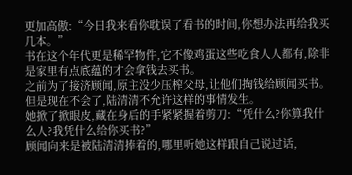更加高傲:“今日我来看你耽误了看书的时间,你想办法再给我买几本。”
书在这个年代更是稀罕物件,它不像鸡蛋这些吃食人人都有,除非是家里有点底蕴的才会拿钱去买书。
之前为了接济顾闻,原主没少压榨父母,让他们掏钱给顾闻买书。
但是现在不会了,陆清清不允许这样的事情发生。
她掀了掀眼皮,藏在身后的手紧紧握着剪刀:“凭什么?你算我什么人?我凭什么给你买书?”
顾闻向来是被陆清清捧着的,哪里听她这样跟自己说过话,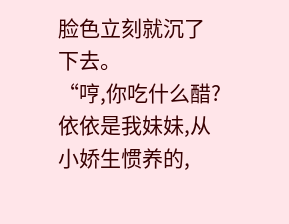脸色立刻就沉了下去。
“哼,你吃什么醋?依依是我妹妹,从小娇生惯养的,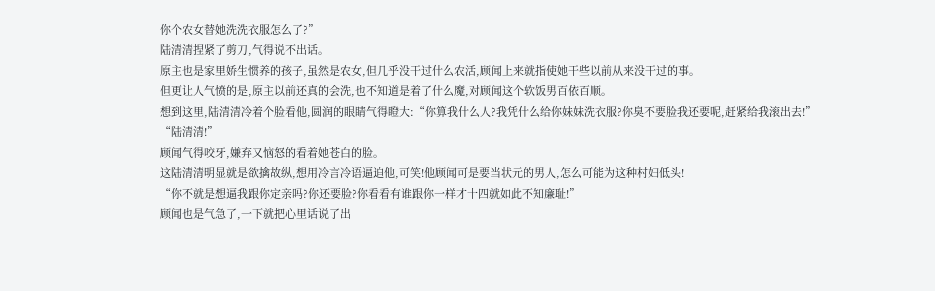你个农女替她洗洗衣服怎么了?”
陆清清捏紧了剪刀,气得说不出话。
原主也是家里娇生惯养的孩子,虽然是农女,但几乎没干过什么农活,顾闻上来就指使她干些以前从来没干过的事。
但更让人气愤的是,原主以前还真的会洗,也不知道是着了什么魔,对顾闻这个软饭男百依百顺。
想到这里,陆清清冷着个脸看他,圆润的眼睛气得瞪大:“你算我什么人?我凭什么给你妹妹洗衣服?你臭不要脸我还要呢,赶紧给我滚出去!”
“陆清清!”
顾闻气得咬牙,嫌弃又恼怒的看着她苍白的脸。
这陆清清明显就是欲擒故纵,想用冷言冷语逼迫他,可笑!他顾闻可是要当状元的男人,怎么可能为这种村妇低头!
“你不就是想逼我跟你定亲吗?你还要脸?你看看有谁跟你一样才十四就如此不知廉耻!”
顾闻也是气急了,一下就把心里话说了出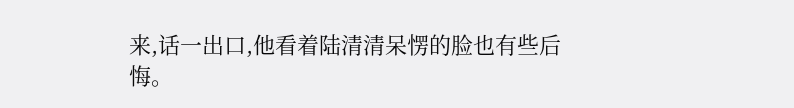来,话一出口,他看着陆清清呆愣的脸也有些后悔。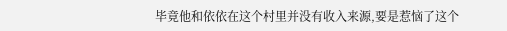毕竟他和依依在这个村里并没有收入来源,要是惹恼了这个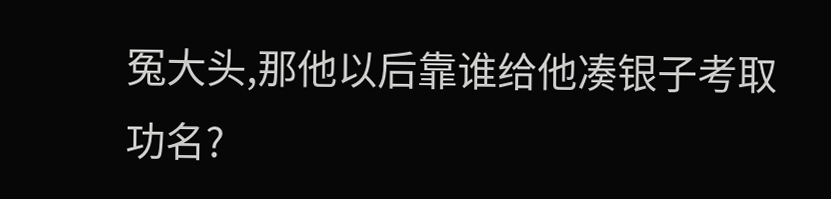冤大头,那他以后靠谁给他凑银子考取功名?